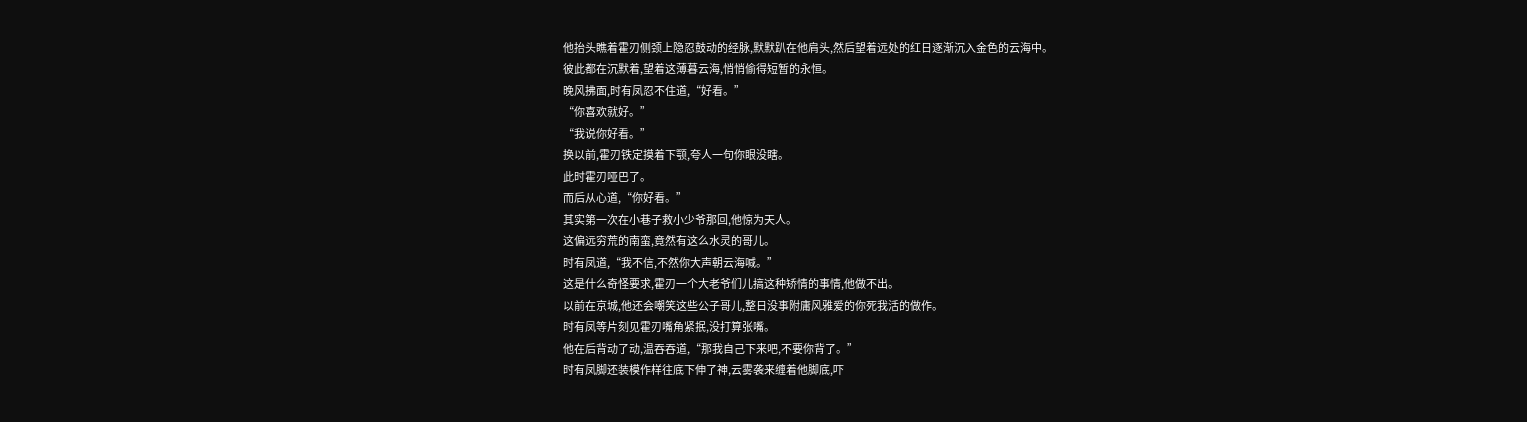他抬头瞧着霍刃侧颈上隐忍鼓动的经脉,默默趴在他肩头,然后望着远处的红日逐渐沉入金色的云海中。
彼此都在沉默着,望着这薄暮云海,悄悄偷得短暂的永恒。
晚风拂面,时有凤忍不住道,“好看。”
“你喜欢就好。”
“我说你好看。”
换以前,霍刃铁定摸着下颚,夸人一句你眼没瞎。
此时霍刃哑巴了。
而后从心道,“你好看。”
其实第一次在小巷子救小少爷那回,他惊为天人。
这偏远穷荒的南蛮,竟然有这么水灵的哥儿。
时有凤道,“我不信,不然你大声朝云海喊。”
这是什么奇怪要求,霍刃一个大老爷们儿搞这种矫情的事情,他做不出。
以前在京城,他还会嘲笑这些公子哥儿,整日没事附庸风雅爱的你死我活的做作。
时有凤等片刻见霍刃嘴角紧抿,没打算张嘴。
他在后背动了动,温吞吞道,“那我自己下来吧,不要你背了。”
时有凤脚还装模作样往底下伸了神,云雾袭来缠着他脚底,吓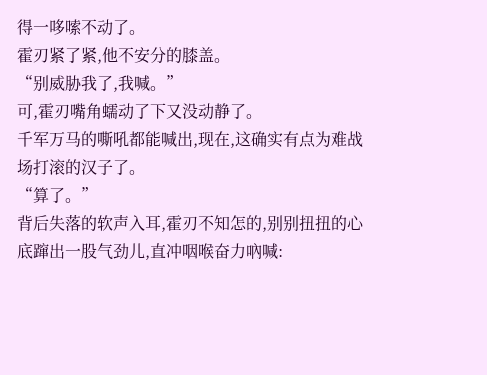得一哆嗦不动了。
霍刃紧了紧,他不安分的膝盖。
“别威胁我了,我喊。”
可,霍刃嘴角蠕动了下又没动静了。
千军万马的嘶吼都能喊出,现在,这确实有点为难战场打滚的汉子了。
“算了。”
背后失落的软声入耳,霍刃不知怎的,别别扭扭的心底蹿出一股气劲儿,直冲咽喉奋力吶喊: